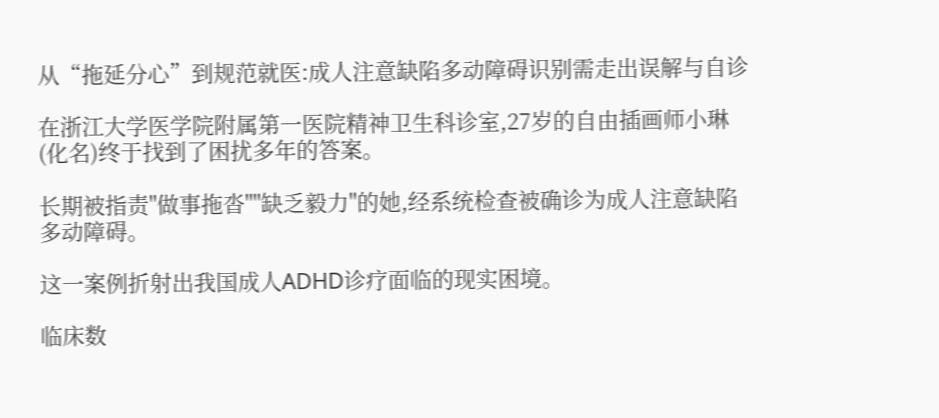从“拖延分心”到规范就医:成人注意缺陷多动障碍识别需走出误解与自诊

在浙江大学医学院附属第一医院精神卫生科诊室,27岁的自由插画师小琳(化名)终于找到了困扰多年的答案。

长期被指责"做事拖沓""缺乏毅力"的她,经系统检查被确诊为成人注意缺陷多动障碍。

这一案例折射出我国成人ADHD诊疗面临的现实困境。

临床数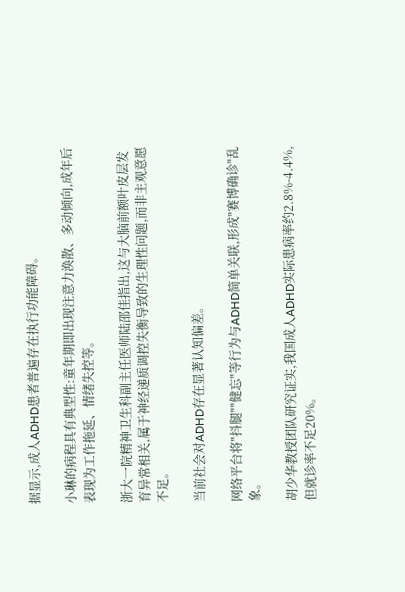据显示,成人ADHD患者普遍存在执行功能障碍。

小琳的病程具有典型性:童年期即出现注意力涣散、多动倾向,成年后表现为工作拖延、情绪失控等。

浙大一院精神卫生科副主任医师陆邵佳指出,这与大脑前额叶皮层发育异常相关,属于神经递质调控失衡导致的生理性问题,而非主观意愿不足。

当前社会对ADHD存在显著认知偏差。

网络平台将"抖腿""健忘"等行为与ADHD简单关联,形成"赛博确诊"乱象。

胡少华教授团队研究证实,我国成人ADHD实际患病率约2.8%-4.4%,但就诊率不足20%。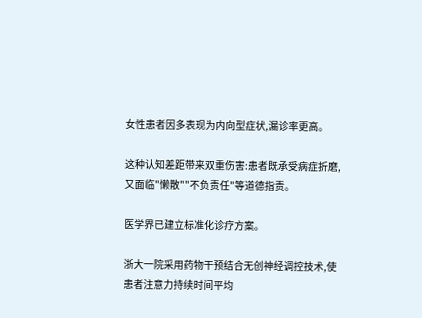女性患者因多表现为内向型症状,漏诊率更高。

这种认知差距带来双重伤害:患者既承受病症折磨,又面临"懒散""不负责任"等道德指责。

医学界已建立标准化诊疗方案。

浙大一院采用药物干预结合无创神经调控技术,使患者注意力持续时间平均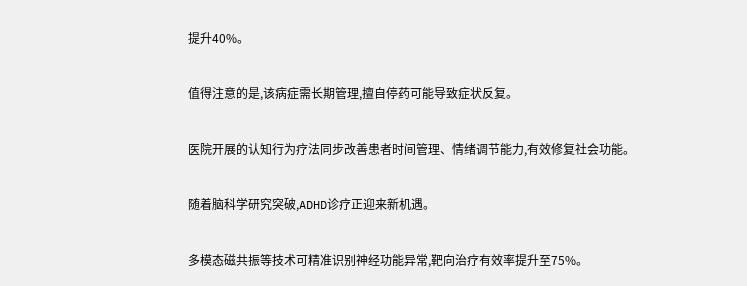提升40%。

值得注意的是,该病症需长期管理,擅自停药可能导致症状反复。

医院开展的认知行为疗法同步改善患者时间管理、情绪调节能力,有效修复社会功能。

随着脑科学研究突破,ADHD诊疗正迎来新机遇。

多模态磁共振等技术可精准识别神经功能异常,靶向治疗有效率提升至75%。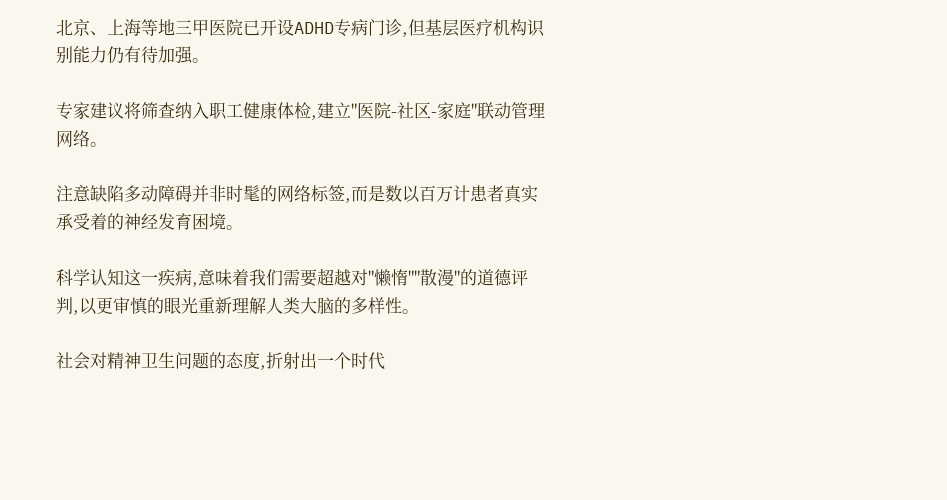北京、上海等地三甲医院已开设ADHD专病门诊,但基层医疗机构识别能力仍有待加强。

专家建议将筛查纳入职工健康体检,建立"医院-社区-家庭"联动管理网络。

注意缺陷多动障碍并非时髦的网络标签,而是数以百万计患者真实承受着的神经发育困境。

科学认知这一疾病,意味着我们需要超越对"懒惰""散漫"的道德评判,以更审慎的眼光重新理解人类大脑的多样性。

社会对精神卫生问题的态度,折射出一个时代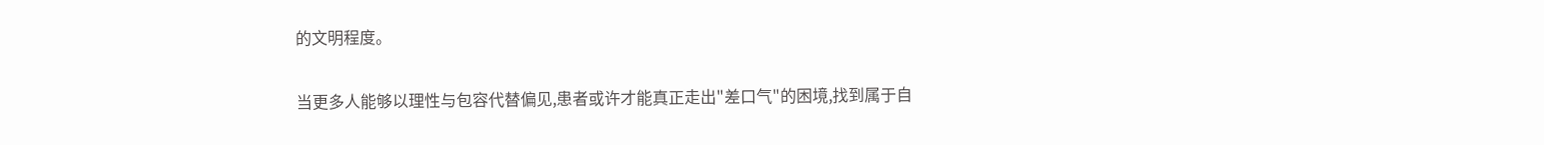的文明程度。

当更多人能够以理性与包容代替偏见,患者或许才能真正走出"差口气"的困境,找到属于自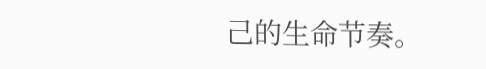己的生命节奏。